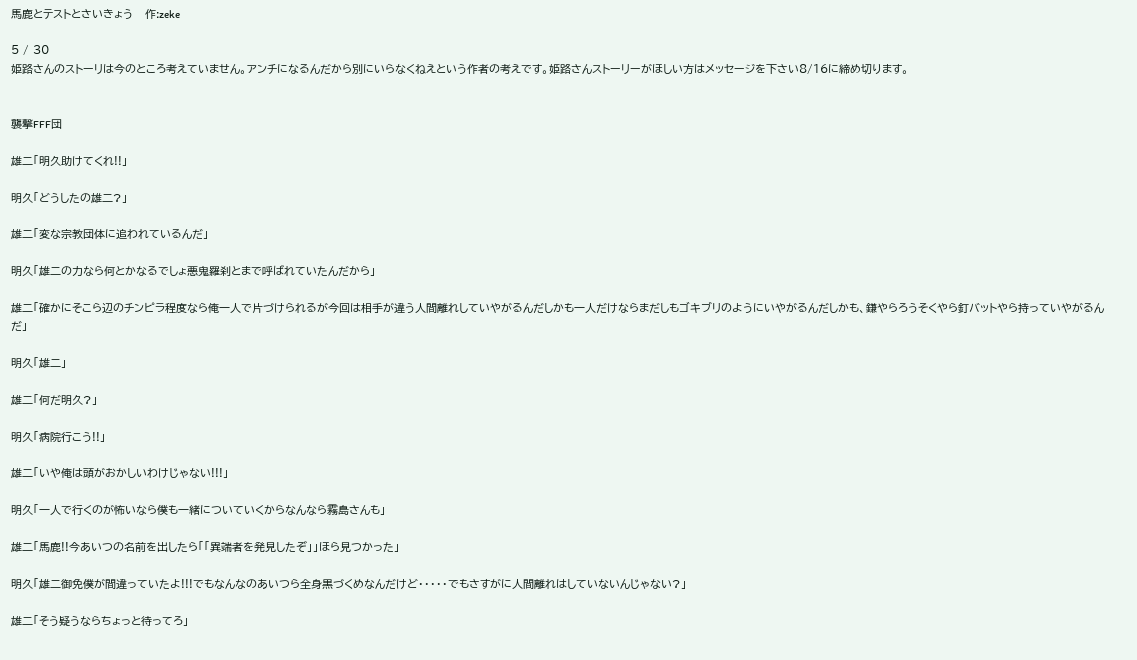馬鹿とテストとさいきょう   作:zeke

5 / 30
姫路さんのストーリは今のところ考えていません。アンチになるんだから別にいらなくねえという作者の考えです。姫路さんストーリーがほしい方はメッセージを下さい8/16に締め切ります。


襲撃FFF団

雄二「明久助けてくれ!!」

明久「どうしたの雄二?」

雄二「変な宗教団体に追われているんだ」

明久「雄二の力なら何とかなるでしょ悪鬼羅刹とまで呼ばれていたんだから」

雄二「確かにそこら辺のチンピラ程度なら俺一人で片づけられるが今回は相手が違う人間離れしていやがるんだしかも一人だけならまだしもゴキブリのようにいやがるんだしかも、鎌やらろうそくやら釘バットやら持っていやがるんだ」

明久「雄二」

雄二「何だ明久?」

明久「病院行こう!!」

雄二「いや俺は頭がおかしいわけじゃない!!!」

明久「一人で行くのが怖いなら僕も一緒についていくからなんなら霧島さんも」

雄二「馬鹿!!今あいつの名前を出したら「「異端者を発見したぞ」」ほら見つかった」

明久「雄二御免僕が間違っていたよ!!!でもなんなのあいつら全身黒づくめなんだけど・・・・・でもさすがに人間離れはしていないんじゃない?」

雄二「そう疑うならちょっと待ってろ」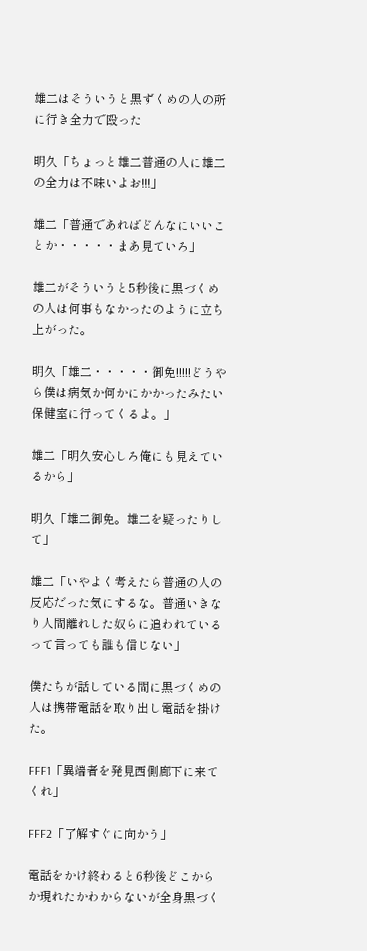雄二はそういうと黒ずくめの人の所に行き全力で殴った

明久「ちょっと雄二普通の人に雄二の全力は不味いよお!!!」

雄二「普通であればどんなにいいことか・・・・・まあ見ていろ」

雄二がそういうと5秒後に黒づくめの人は何事もなかったのように立ち上がった。

明久「雄二・・・・・御免!!!!!どうやら僕は病気か何かにかかったみたい保健室に行ってくるよ。」

雄二「明久安心しろ俺にも見えているから」

明久「雄二御免。雄二を疑ったりして」

雄二「いやよく考えたら普通の人の反応だった気にするな。普通いきなり人間離れした奴らに追われているって言っても誰も信じない」

僕たちが話している間に黒づくめの人は携帯電話を取り出し電話を掛けた。

FFF1「異端者を発見西側廊下に来てくれ」

FFF2「了解すぐに向かう」

電話をかけ終わると6秒後どこからか現れたかわからないが全身黒づく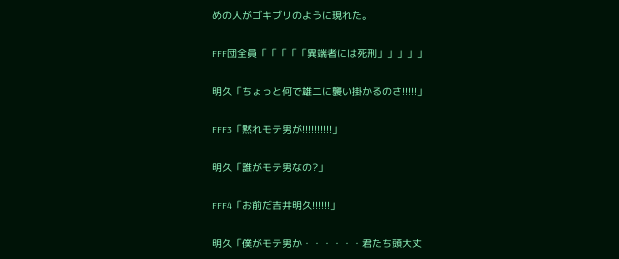めの人がゴキブリのように現れた。

FFF団全員「「「「「異端者には死刑」」」」」

明久「ちょっと何で雄二に襲い掛かるのさ!!!!!」

FFF3「黙れモテ男が!!!!!!!!!!」

明久「誰がモテ男なの?」

FFF4「お前だ吉井明久!!!!!!」

明久「僕がモテ男か・・・・・・君たち頭大丈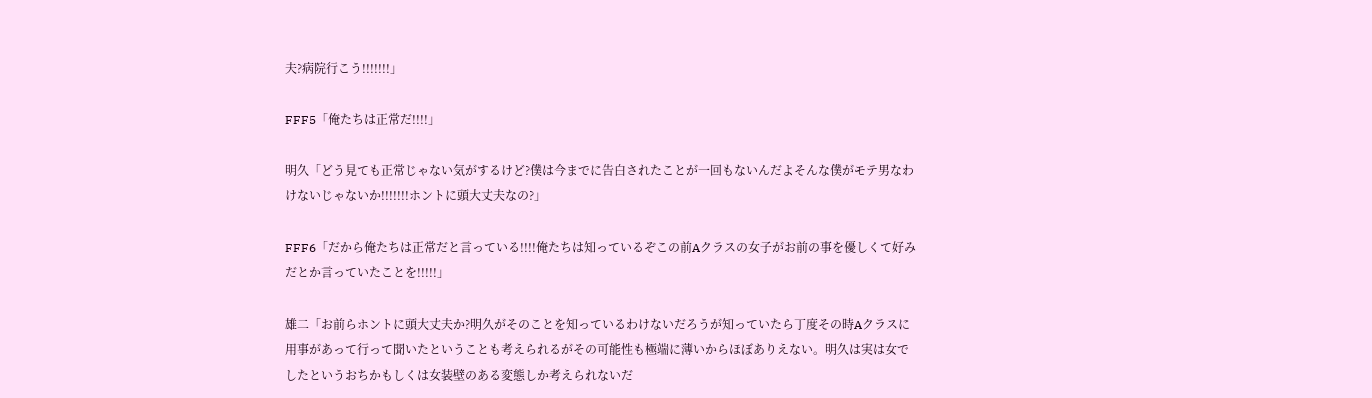夫?病院行こう!!!!!!!」

FFF5「俺たちは正常だ!!!!」

明久「どう見ても正常じゃない気がするけど?僕は今までに告白されたことが一回もないんだよそんな僕がモテ男なわけないじゃないか!!!!!!!ホントに頭大丈夫なの?」

FFF6「だから俺たちは正常だと言っている!!!!俺たちは知っているぞこの前Aクラスの女子がお前の事を優しくて好みだとか言っていたことを!!!!!」

雄二「お前らホントに頭大丈夫か?明久がそのことを知っているわけないだろうが知っていたら丁度その時Aクラスに用事があって行って聞いたということも考えられるがその可能性も極端に薄いからほぼありえない。明久は実は女でしたというおちかもしくは女装壁のある変態しか考えられないだ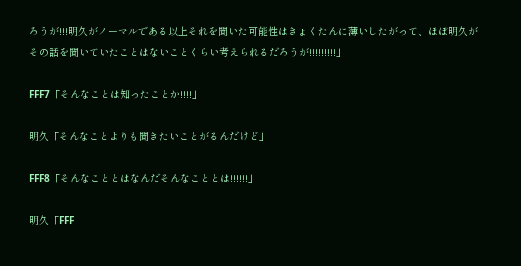ろうが!!!明久がノーマルである以上それを聞いた可能性はきょくたんに薄いしたがって、ほぼ明久がその話を聞いていたことはないことくらい考えられるだろうが!!!!!!!!!」

FFF7「そんなことは知ったことか!!!!」

明久「そんなことよりも聞きたいことがるんだけど」

FFF8「そんなこととはなんだそんなこととは!!!!!!」

明久「FFF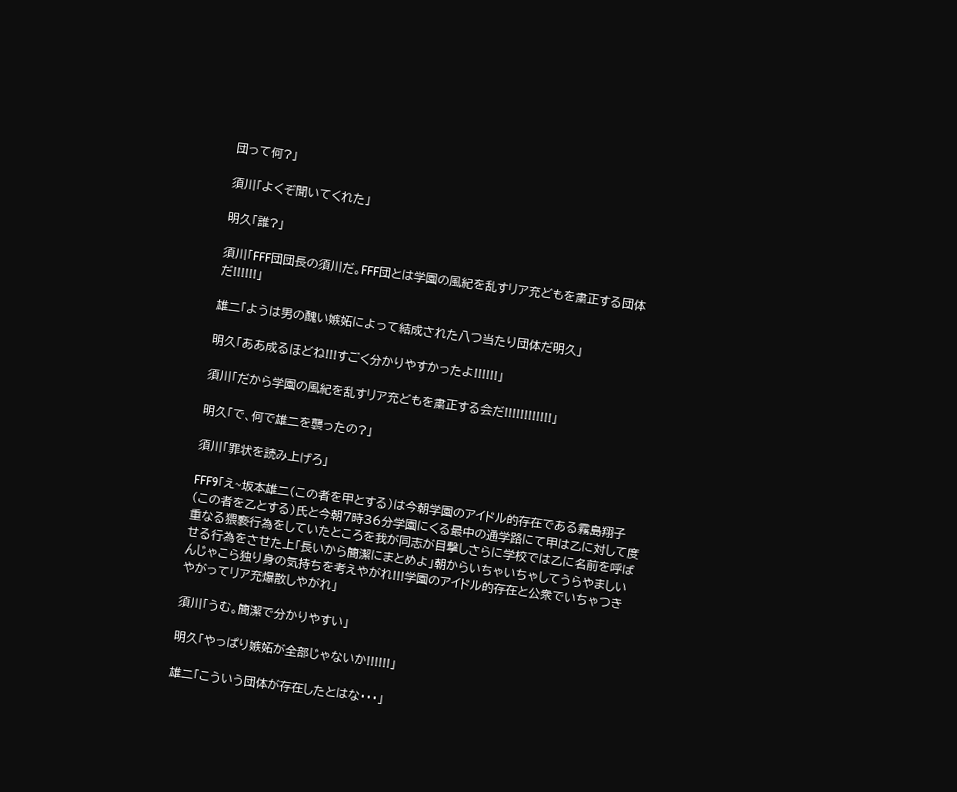団って何?」

須川「よくぞ聞いてくれた」

明久「誰?」

須川「FFF団団長の須川だ。FFF団とは学園の風紀を乱すリア充どもを粛正する団体だ!!!!!!」

雄二「ようは男の醜い嫉妬によって結成された八つ当たり団体だ明久」

明久「ああ成るほどね!!!すごく分かりやすかったよ!!!!!!」

須川「だから学園の風紀を乱すリア充どもを粛正する会だ!!!!!!!!!!!!」

明久「で、何で雄二を襲ったの?」

須川「罪状を読み上げろ」

FFF9「え~坂本雄二(この者を甲とする)は今朝学園のアイドル的存在である霧島翔子(この者を乙とする)氏と今朝7時36分学園にくる最中の通学路にて甲は乙に対して度重なる猥褻行為をしていたところを我が同志が目撃しさらに学校では乙に名前を呼ばせる行為をさせた上「長いから簡潔にまとめよ」朝からいちゃいちゃしてうらやましいんじゃこら独り身の気持ちを考えやがれ!!!学園のアイドル的存在と公衆でいちゃつきやがってリア充爆散しやがれ」

須川「うむ。簡潔で分かりやすい」

明久「やっぱり嫉妬が全部じゃないか!!!!!!」

雄二「こういう団体が存在したとはな・・・」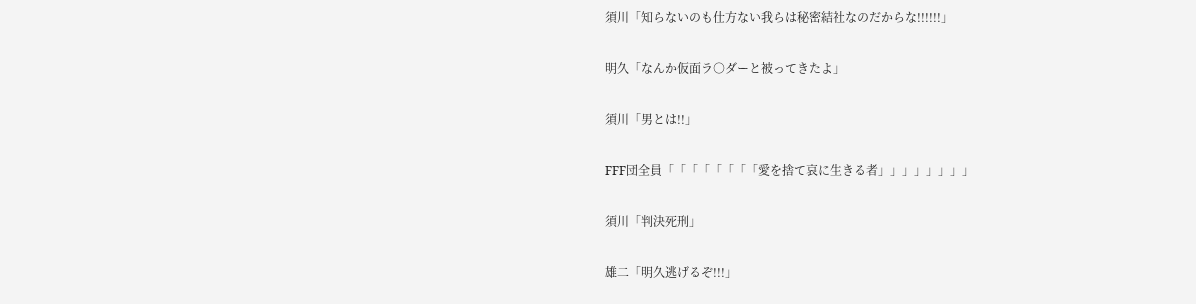須川「知らないのも仕方ない我らは秘密結社なのだからな!!!!!!」

明久「なんか仮面ラ○ダーと被ってきたよ」

須川「男とは!!」

FFF団全員「「「「「「「「愛を捨て哀に生きる者」」」」」」」」

須川「判決死刑」

雄二「明久逃げるぞ!!!」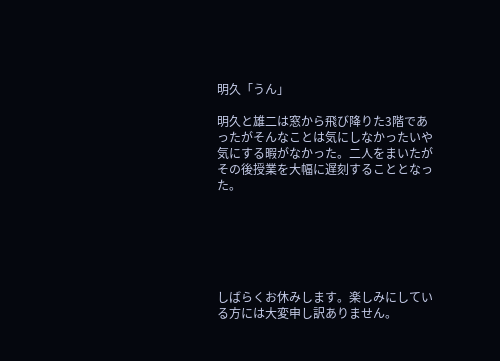明久「うん」

明久と雄二は窓から飛び降りた3階であったがそんなことは気にしなかったいや気にする暇がなかった。二人をまいたがその後授業を大幅に遅刻することとなった。






しばらくお休みします。楽しみにしている方には大変申し訳ありません。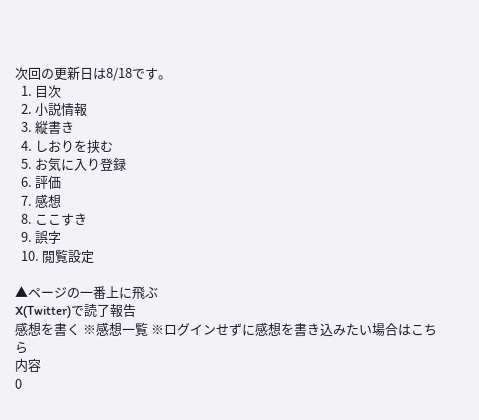次回の更新日は8/18です。
  1. 目次
  2. 小説情報
  3. 縦書き
  4. しおりを挟む
  5. お気に入り登録
  6. 評価
  7. 感想
  8. ここすき
  9. 誤字
  10. 閲覧設定

▲ページの一番上に飛ぶ
X(Twitter)で読了報告
感想を書く ※感想一覧 ※ログインせずに感想を書き込みたい場合はこちら
内容
0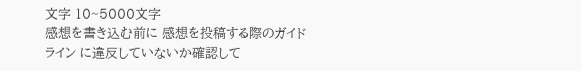文字 10~5000文字
感想を書き込む前に 感想を投稿する際のガイドライン に違反していないか確認して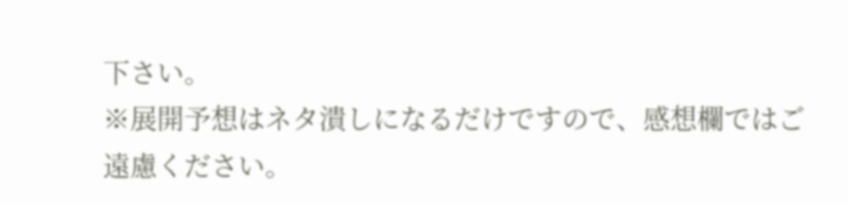下さい。
※展開予想はネタ潰しになるだけですので、感想欄ではご遠慮ください。